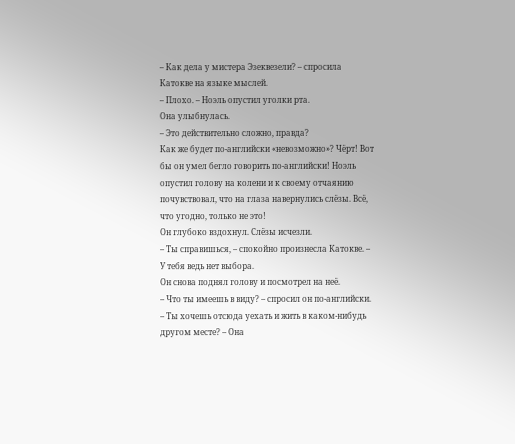– Как дела у мистера Эзеквезели? – спросила Катокве на языке мыслей.
– Плохо. – Ноэль опустил уголки рта.
Она улыбнулась.
– Это действительно сложно, правда?
Как же будет по-английски «невозможно»? Чёрт! Вот бы он умел бегло говорить по-английски! Ноэль опустил голову на колени и к своему отчаянию почувствовал, что на глаза навернулись слёзы. Всё, что угодно, только не это!
Он глубоко вздохнул. Слёзы исчезли.
– Ты справишься, – спокойно произнесла Катокве. – У тебя ведь нет выбора.
Он снова поднял голову и посмотрел на неё.
– Что ты имеешь в виду? – спросил он по-английски.
– Ты хочешь отсюда уехать и жить в каком-нибудь другом месте? – Она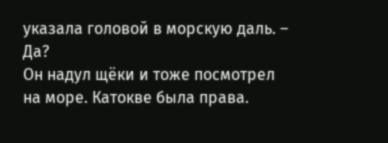указала головой в морскую даль. – Да?
Он надул щёки и тоже посмотрел на море. Катокве была права.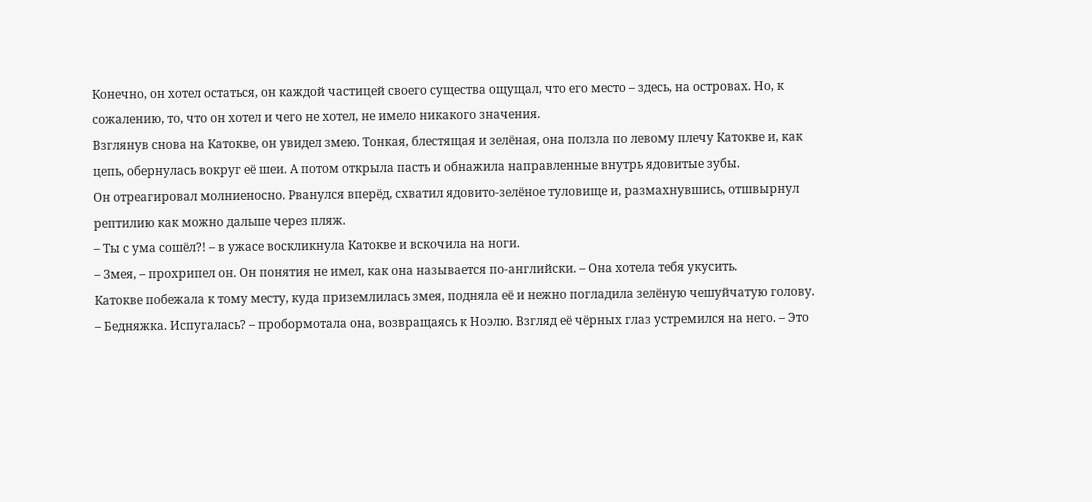Конечно, он хотел остаться, он каждой частицей своего существа ощущал, что его место – здесь, на островах. Но, к сожалению, то, что он хотел и чего не хотел, не имело никакого значения.
Взглянув снова на Катокве, он увидел змею. Тонкая, блестящая и зелёная, она ползла по левому плечу Катокве и, как цепь, обернулась вокруг её шеи. А потом открыла пасть и обнажила направленные внутрь ядовитые зубы.
Он отреагировал молниеносно. Рванулся вперёд, схватил ядовито-зелёное туловище и, размахнувшись, отшвырнул рептилию как можно дальше через пляж.
– Ты с ума сошёл?! – в ужасе воскликнула Катокве и вскочила на ноги.
– Змея, – прохрипел он. Он понятия не имел, как она называется по-английски. – Она хотела тебя укусить.
Катокве побежала к тому месту, куда приземлилась змея, подняла её и нежно погладила зелёную чешуйчатую голову.
– Бедняжка. Испугалась? – пробормотала она, возвращаясь к Ноэлю. Взгляд её чёрных глаз устремился на него. – Это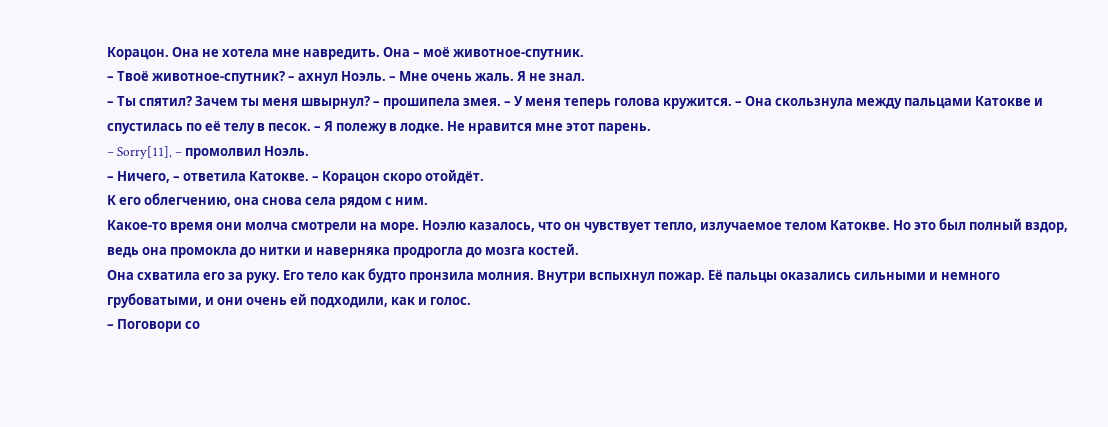Корацон. Она не хотела мне навредить. Она – моё животное-спутник.
– Твоё животное-спутник? – ахнул Ноэль. – Мне очень жаль. Я не знал.
– Ты спятил? Зачем ты меня швырнул? – прошипела змея. – У меня теперь голова кружится. – Она скользнула между пальцами Катокве и спустилась по её телу в песок. – Я полежу в лодке. Не нравится мне этот парень.
– Sorry[11], – промолвил Ноэль.
– Ничего, – ответила Катокве. – Корацон скоро отойдёт.
К его облегчению, она снова села рядом с ним.
Какое-то время они молча смотрели на море. Ноэлю казалось, что он чувствует тепло, излучаемое телом Катокве. Но это был полный вздор, ведь она промокла до нитки и наверняка продрогла до мозга костей.
Она схватила его за руку. Его тело как будто пронзила молния. Внутри вспыхнул пожар. Её пальцы оказались сильными и немного грубоватыми, и они очень ей подходили, как и голос.
– Поговори со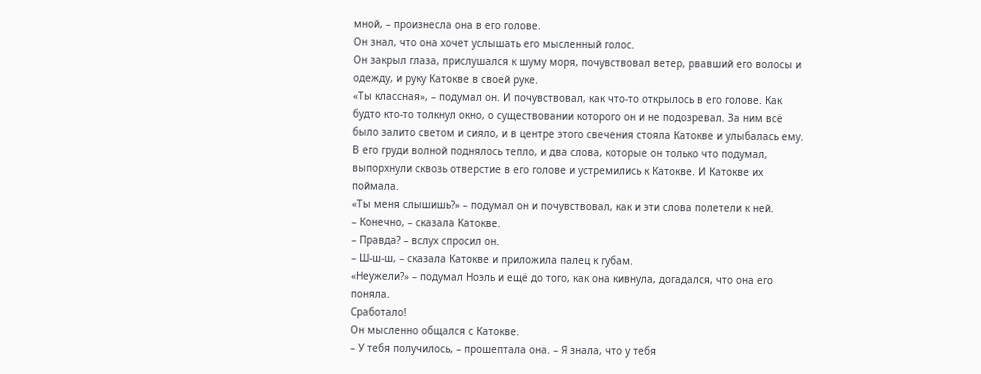мной, – произнесла она в его голове.
Он знал, что она хочет услышать его мысленный голос.
Он закрыл глаза, прислушался к шуму моря, почувствовал ветер, рвавший его волосы и одежду, и руку Катокве в своей руке.
«Ты классная», – подумал он. И почувствовал, как что-то открылось в его голове. Как будто кто-то толкнул окно, о существовании которого он и не подозревал. За ним всё было залито светом и сияло, и в центре этого свечения стояла Катокве и улыбалась ему. В его груди волной поднялось тепло, и два слова, которые он только что подумал, выпорхнули сквозь отверстие в его голове и устремились к Катокве. И Катокве их поймала.
«Ты меня слышишь?» – подумал он и почувствовал, как и эти слова полетели к ней.
– Конечно, – сказала Катокве.
– Правда? – вслух спросил он.
– Ш-ш-ш, – сказала Катокве и приложила палец к губам.
«Неужели?» – подумал Ноэль и ещё до того, как она кивнула, догадался, что она его поняла.
Сработало!
Он мысленно общался с Катокве.
– У тебя получилось, – прошептала она. – Я знала, что у тебя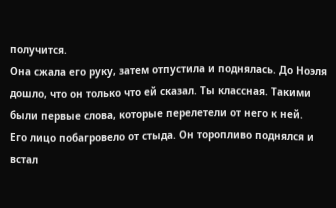получится.
Она сжала его руку, затем отпустила и поднялась. До Ноэля дошло, что он только что ей сказал. Ты классная. Такими были первые слова, которые перелетели от него к ней.
Его лицо побагровело от стыда. Он торопливо поднялся и встал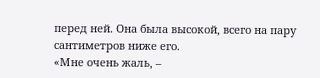перед ней. Она была высокой, всего на пару сантиметров ниже его.
«Мне очень жаль, –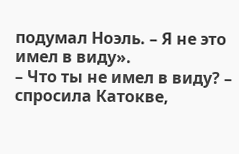подумал Ноэль. – Я не это имел в виду».
– Что ты не имел в виду? – спросила Катокве,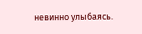невинно улыбаясь.